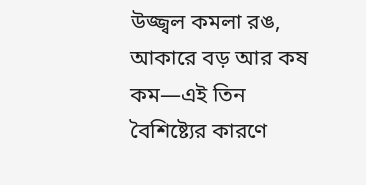উজ্জ্বল কমলা রঙ, আকারে বড় আর কষ কম—এই তিন বৈশিষ্ট্যের কারণে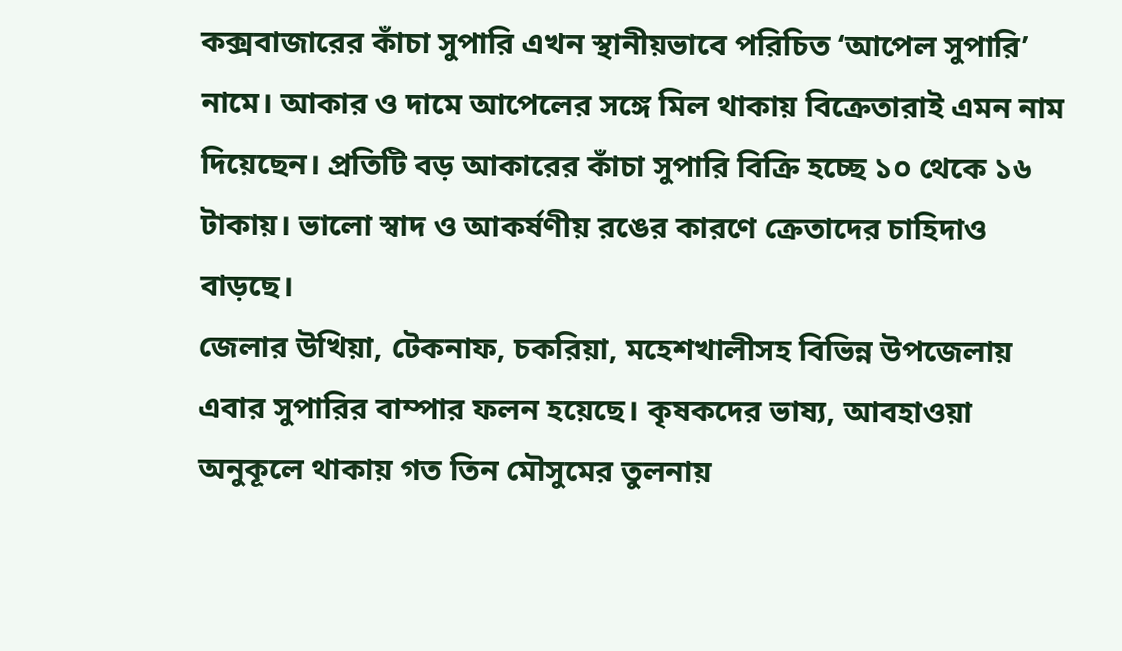কক্সবাজারের কাঁচা সুপারি এখন স্থানীয়ভাবে পরিচিত ‘আপেল সুপারি’ নামে। আকার ও দামে আপেলের সঙ্গে মিল থাকায় বিক্রেতারাই এমন নাম দিয়েছেন। প্রতিটি বড় আকারের কাঁচা সুপারি বিক্রি হচ্ছে ১০ থেকে ১৬ টাকায়। ভালো স্বাদ ও আকর্ষণীয় রঙের কারণে ক্রেতাদের চাহিদাও বাড়ছে।
জেলার উখিয়া, টেকনাফ, চকরিয়া, মহেশখালীসহ বিভিন্ন উপজেলায় এবার সুপারির বাম্পার ফলন হয়েছে। কৃষকদের ভাষ্য, আবহাওয়া অনুকূলে থাকায় গত তিন মৌসুমের তুলনায়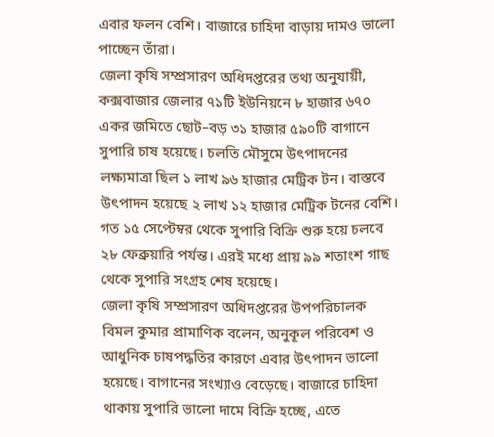এবার ফলন বেশি। বাজারে চাহিদা বাড়ায় দামও ভালো পাচ্ছেন তাঁরা।
জেলা কৃষি সম্প্রসারণ অধিদপ্তরের তথ্য অনুযায়ী, কক্সবাজার জেলার ৭১টি ইউনিয়নে ৮ হাজার ৬৭০ একর জমিতে ছোট–বড় ৩১ হাজার ৫৯০টি বাগানে সুপারি চাষ হয়েছে। চলতি মৌসুমে উৎপাদনের লক্ষ্যমাত্রা ছিল ১ লাখ ৯৬ হাজার মেট্রিক টন। বাস্তবে উৎপাদন হয়েছে ২ লাখ ১২ হাজার মেট্রিক টনের বেশি। গত ১৫ সেপ্টেম্বর থেকে সুপারি বিক্রি শুরু হয়ে চলবে ২৮ ফেব্রুয়ারি পর্যন্ত। এরই মধ্যে প্রায় ৯৯ শতাংশ গাছ থেকে সুপারি সংগ্রহ শেষ হয়েছে।
জেলা কৃষি সম্প্রসারণ অধিদপ্তরের উপপরিচালক বিমল কুমার প্রামাণিক বলেন, অনুকূল পরিবেশ ও আধুনিক চাষপদ্ধতির কারণে এবার উৎপাদন ভালো হয়েছে। বাগানের সংখ্যাও বেড়েছে। বাজারে চাহিদা থাকায় সুপারি ভালো দামে বিক্রি হচ্ছে, এতে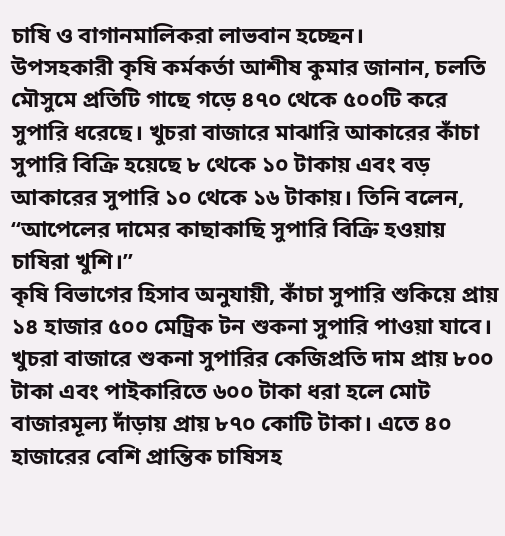চাষি ও বাগানমালিকরা লাভবান হচ্ছেন।
উপসহকারী কৃষি কর্মকর্তা আশীষ কুমার জানান, চলতি মৌসুমে প্রতিটি গাছে গড়ে ৪৭০ থেকে ৫০০টি করে সুপারি ধরেছে। খুচরা বাজারে মাঝারি আকারের কাঁচা সুপারি বিক্রি হয়েছে ৮ থেকে ১০ টাকায় এবং বড় আকারের সুপারি ১০ থেকে ১৬ টাকায়। তিনি বলেন, “আপেলের দামের কাছাকাছি সুপারি বিক্রি হওয়ায় চাষিরা খুশি।”
কৃষি বিভাগের হিসাব অনুযায়ী, কাঁচা সুপারি শুকিয়ে প্রায় ১৪ হাজার ৫০০ মেট্রিক টন শুকনা সুপারি পাওয়া যাবে। খুচরা বাজারে শুকনা সুপারির কেজিপ্রতি দাম প্রায় ৮০০ টাকা এবং পাইকারিতে ৬০০ টাকা ধরা হলে মোট বাজারমূল্য দাঁড়ায় প্রায় ৮৭০ কোটি টাকা। এতে ৪০ হাজারের বেশি প্রান্তিক চাষিসহ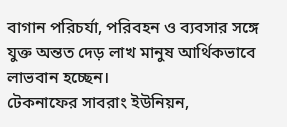বাগান পরিচর্যা, পরিবহন ও ব্যবসার সঙ্গে যুক্ত অন্তত দেড় লাখ মানুষ আর্থিকভাবে লাভবান হচ্ছেন।
টেকনাফের সাবরাং ইউনিয়ন,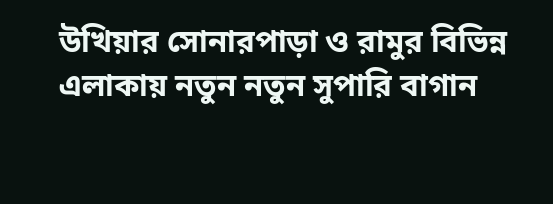উখিয়ার সোনারপাড়া ও রামুর বিভিন্ন এলাকায় নতুন নতুন সুপারি বাগান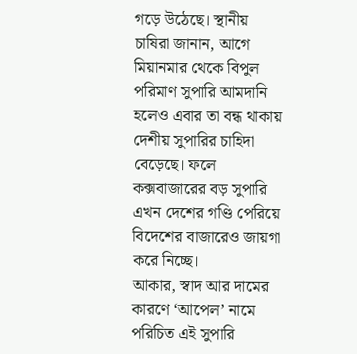গড়ে উঠেছে। স্থানীয় চাষিরা জানান, আগে মিয়ানমার থেকে বিপুল পরিমাণ সুপারি আমদানি হলেও এবার তা বন্ধ থাকায় দেশীয় সুপারির চাহিদা বেড়েছে। ফলে কক্সবাজারের বড় সুপারি এখন দেশের গণ্ডি পেরিয়ে বিদেশের বাজারেও জায়গা করে নিচ্ছে।
আকার, স্বাদ আর দামের কারণে ‘আপেল’ নামে পরিচিত এই সুপারি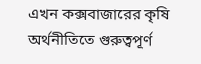এখন কক্সবাজারের কৃষি অর্থনীতিতে গুরুত্বপূর্ণ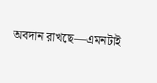অবদান রাখছে—এমনটাই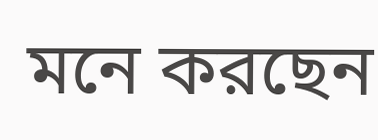মনে করছেন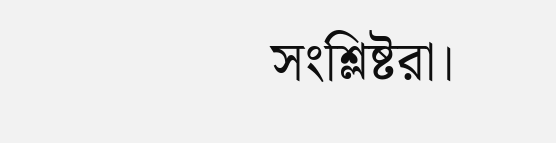সংশ্লিষ্টরা।